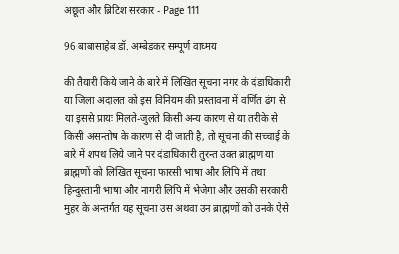अछूत और ब्रिटिश सरकार - Page 111

96 बाबासाहेब डॉ. अम्बेडकर सम्पूर्ण वाघ्मय

की तैयारी किये जाने के बारे में लिखित सूचना नगर के दंडाधिकारी या जिला अदालत को इस विनियम की प्रस्तावना में वर्णित ढंग से या इससे प्रायः मिलते-जुलते किसी अन्य कारण से या तरीके से किसी असन्तोष के कारण से दी जाती है, तो सूचना की सच्चाई के बारे में शपथ लिये जाने पर दंडाधिकारी तुरन्त उक्त ब्राह्मण या ब्राह्मणों को लिखित सूचना फारसी भाषा और लिपि में तथा हिन्दुस्तानी भाषा और नागरी लिपि में भेजेगा और उसकी सरकारी मुहर के अन्तर्गत यह सूचना उस अथवा उन ब्राह्मणों को उनके ऐसे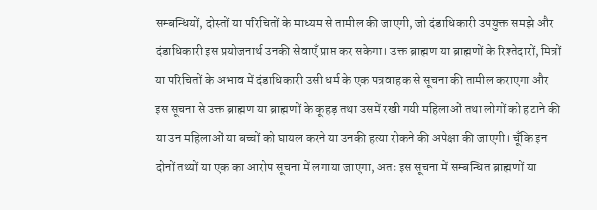सम्बन्धियों, दोस्तों या परिचितों के माध्यम से तामील की जाएगी, जो दंडाधिकारी उपयुक्त समझे और दंडाधिकारी इस प्रयोजनार्थ उनकी सेवाएँ प्राप्त कर सकेगा। उक्त ब्राह्मण या ब्राह्मणों के रिश्तेदारों, मित्रों या परिचितों के अभाव में दंडाधिकारी उसी धर्म के एक पत्रवाहक से सूचना की तामील कराएगा और इस सूचना से उक्त ब्राह्मण या ब्राह्मणों के कूहड़ तथा उसमें रखी गयी महिलाओं तथा लोगों को हटाने की या उन महिलाओं या बच्चों को घायल करने या उनकी हत्या रोकने की अपेक्षा की जाएगी। चूँकि इन दोनों तथ्यों या एक का आरोप सूचना में लगाया जाएगा, अतः इस सूचना में सम्बन्धित ब्राह्मणों या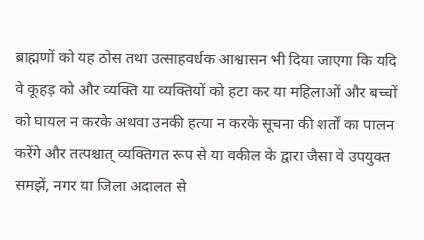ब्राह्मणों को यह ठोस तथा उत्साहवर्धक आश्वासन भी दिया जाएगा कि यदि वे कूहड़ को और व्यक्ति या व्यक्तियों को हटा कर या महिलाओं और बच्चों को घायल न करके अथवा उनकी हत्या न करके सूचना की शर्तों का पालन करेंगे और तत्पश्चात् व्यक्तिगत रूप से या वकील के द्वारा जैसा वे उपयुक्त समझें, नगर या जिला अदालत से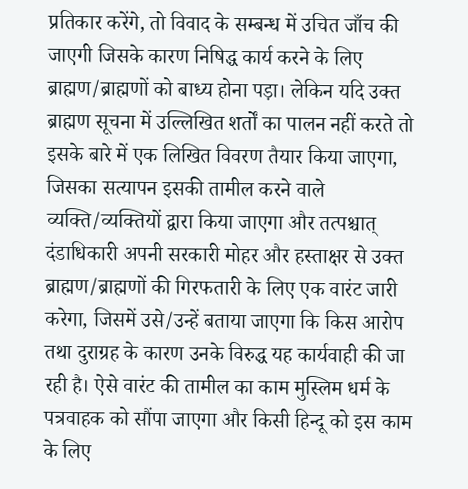प्रतिकार करेंगे, तो विवाद के सम्बन्ध में उचित जाँच की जाएगी जिसके कारण निषिद्ध कार्य करने के लिए ब्राह्मण/ब्राह्मणों को बाध्य होना पड़ा। लेकिन यदि उक्त ब्राह्मण सूचना में उल्लिखित शर्तों का पालन नहीं करते तो इसके बारे में एक लिखित विवरण तैयार किया जाएगा, जिसका सत्यापन इसकी तामील करने वाले व्यक्ति/व्यक्तियों द्वारा किया जाएगा और तत्पश्चात् दंडाधिकारी अपनी सरकारी मोहर और हस्ताक्षर से उक्त ब्राह्मण/ब्राह्मणों की गिरफतारी के लिए एक वारंट जारी करेगा, जिसमें उसे/उन्हें बताया जाएगा कि किस आरोप तथा दुराग्रह के कारण उनके विरुद्ध यह कार्यवाही की जा रही है। ऐसे वारंट की तामील का काम मुस्लिम धर्म के पत्रवाहक को सौंपा जाएगा और किसी हिन्दू को इस काम के लिए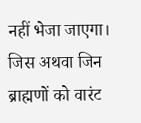नहीं भेजा जाएगा। जिस अथवा जिन ब्राह्मणों को वारंट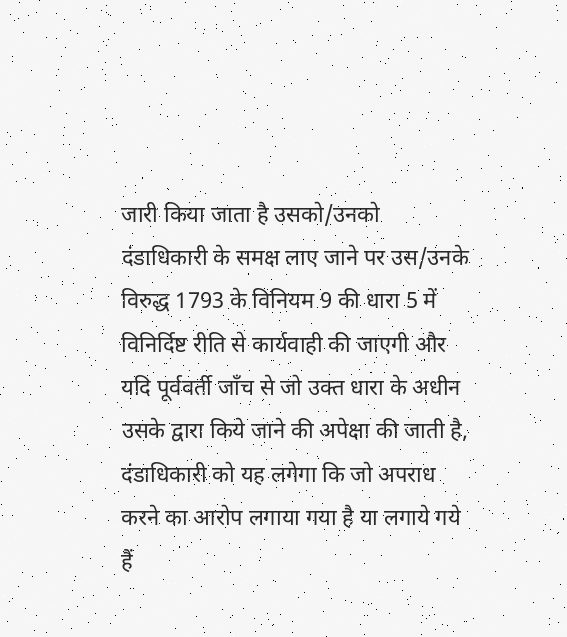जारी किया जाता है उसको/उनको दंडाधिकारी के समक्ष लाए जाने पर उस/उनके विरुद्ध 1793 के विनियम 9 की धारा 5 में विनिर्दिष्ट रीति से कार्यवाही की जाएगी और यदि पूर्ववर्ती जाँच से जो उक्त धारा के अधीन उसके द्वारा किये जाने की अपेक्षा की जाती है, दंडाधिकारी को यह लगेगा कि जो अपराध करने का आरोप लगाया गया है या लगाये गये हैं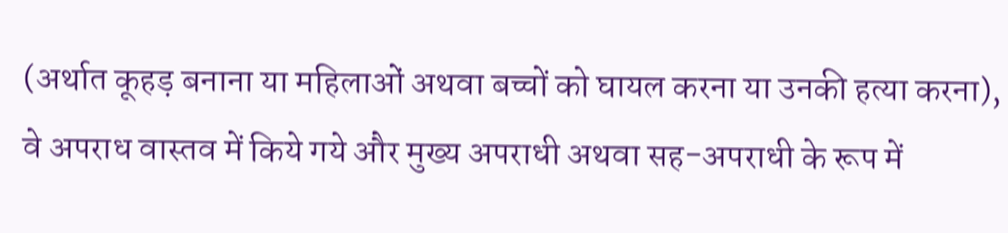(अर्थात कूहड़ बनाना या महिलाओं अथवा बच्चों को घायल करना या उनकी हत्या करना), वे अपराध वास्तव में किये गये और मुख्य अपराधी अथवा सह-अपराधी के रूप में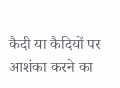कैदी या कैदियों पर आशंका करने का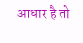आधार है तो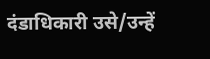दंडाधिकारी उसे/उन्हें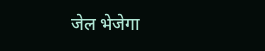जेल भेजेगा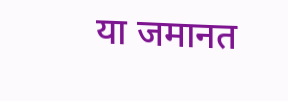या जमानत